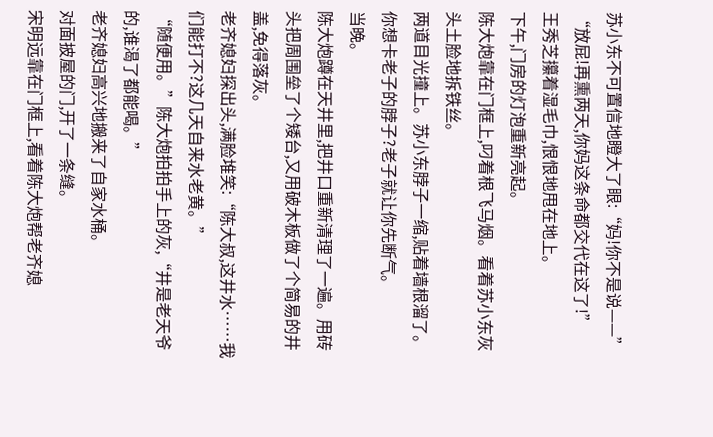苏小东不可置信地瞪大了眼:“妈!你不是说——”
“放屁!再熏两天,你妈这条命都交代在这了!”
王秀芝攥着湿毛巾,恨恨地甩在地上。
下午,门房的灯泡重新亮起。
陈大炮靠在门框上,叼着根飞马烟。看着苏小东灰头土脸地拆铁丝。
两道目光撞上。苏小东脖子一缩,贴着墙根溜了。
你想卡老子的脖子?老子就让你先断气。
当晚。
陈大炮蹲在天井里,把井口重新清理了一遍。用砖头把周围垒了个矮台,又用破木板做了个简易的井盖,免得落灰。
老齐媳妇探出头,满脸堆笑:“陈大叔,这井水……我们能打不?这几天自来水老黄。”
“随便用。”陈大炮拍拍手上的灰,“井是老天爷的,谁渴了都能喝。”
老齐媳妇高兴地搬来了自家水桶。
对面披屋的门,开了一条缝。
宋明远靠在门框上,看着陈大炮帮老齐媳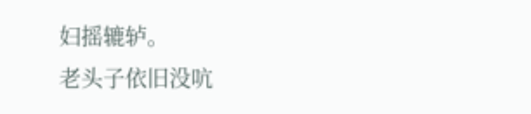妇摇辘轳。
老头子依旧没吭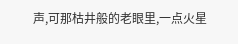声,可那枯井般的老眼里,一点火星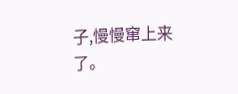子,慢慢窜上来了。